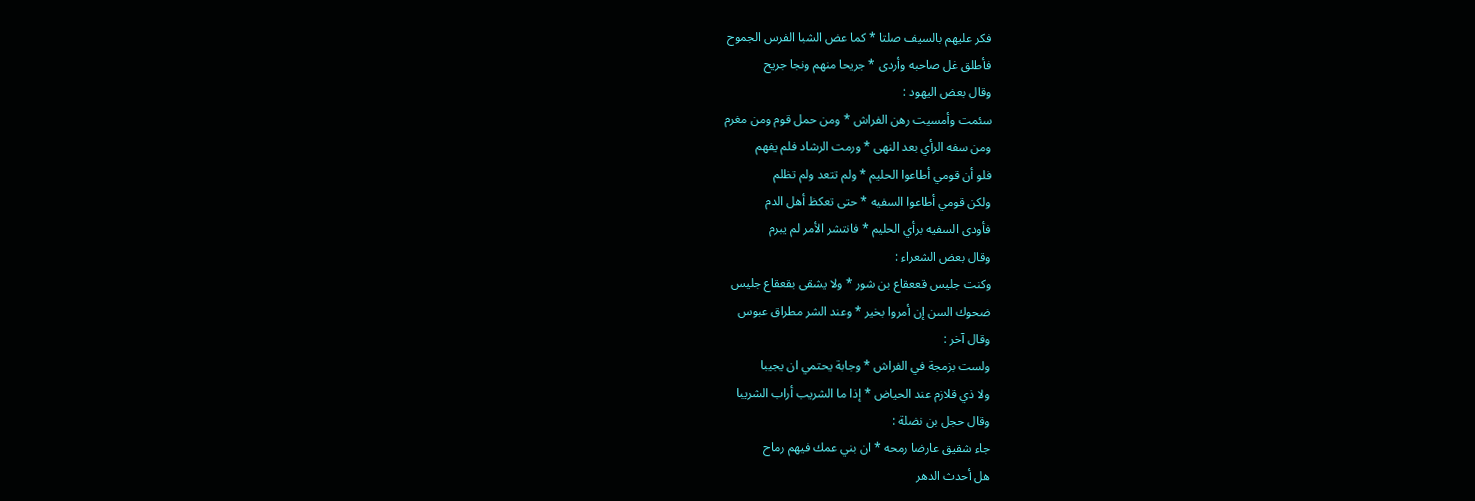فكر عليهم بالسيف صلتا * كما عض الشبا الفرس الجموح
فأطلق غل صاحبه وأردى * جريحا منهم ونجا جريح
وقال بعض اليهود :
سئمت وأمسيت رهن الفراش * ومن حمل قوم ومن مغرم
ومن سفه الرأي بعد النهى * ورمت الرشاد فلم يفهم
فلو أن قومي أطاعوا الحليم * ولم تتعد ولم تظلم
ولكن قومي أطاعوا السفيه * حتى تعكظ أهل الدم
فأودى السفيه برأي الحليم * فانتشر الأمر لم يبرم
وقال بعض الشعراء :
وكنت جليس قععقاع بن شور * ولا يشقى بقعقاع جليس
ضحوك السن إن أمروا بخير * وعند الشر مطراق عبوس
وقال آخر :
ولست بزمجة في الفراش * وجابة يحتمي ان يجيبا
ولا ذي قلازم عند الحياض * إذا ما الشريب أراب الشريبا
وقال حجل بن نضلة :
جاء شقيق عارضا رمحه * ان بني عمك فيهم رماح
هل أحدث الدهر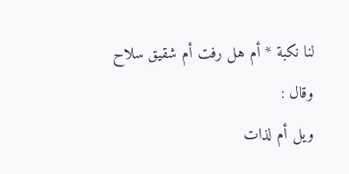لنا نكبة * أم هل رفت أم شقيق سلاح
وقال :
ويل أم لذات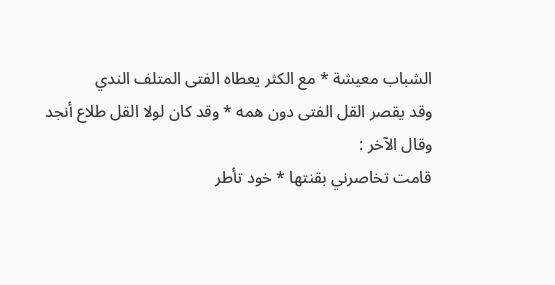الشباب معيشة * مع الكثر يعطاه الفتى المتلف الندي
وقد يقصر القل الفتى دون همه * وقد كان لولا القل طلاع أنجد
وقال الآخر :
قامت تخاصرني بقنتها * خود تأطر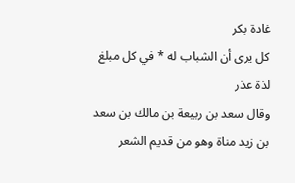غادة بكر
كل يرى أن الشباب له * في كل مبلغ لذة عذر
وقال سعد بن ربيعة بن مالك بن سعد بن زيد مناة وهو من قديم الشعر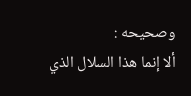وصحيحه :
ألا إنما هذا السلال الذي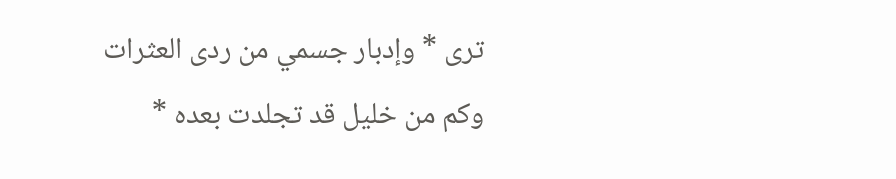ترى * وإدبار جسمي من ردى العثرات
وكم من خليل قد تجلدت بعده *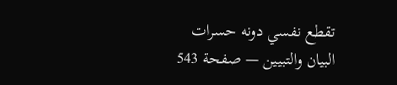تقطع نفسي دونه حسرات
البيان والتبيين — صفحة 543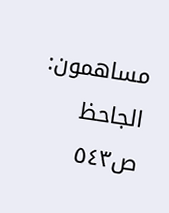مساهمون: الجاحظ
ص٥٤٣